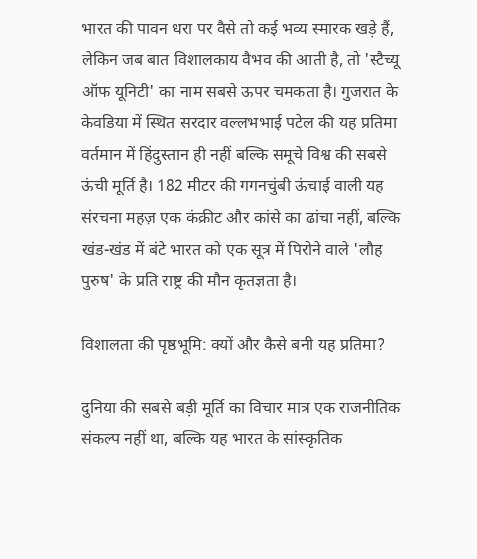भारत की पावन धरा पर वैसे तो कई भव्य स्मारक खड़े हैं, लेकिन जब बात विशालकाय वैभव की आती है, तो 'स्टैच्यू ऑफ यूनिटी' का नाम सबसे ऊपर चमकता है। गुजरात के केवडिया में स्थित सरदार वल्लभभाई पटेल की यह प्रतिमा वर्तमान में हिंदुस्तान ही नहीं बल्कि समूचे विश्व की सबसे ऊंची मूर्ति है। 182 मीटर की गगनचुंबी ऊंचाई वाली यह संरचना महज़ एक कंक्रीट और कांसे का ढांचा नहीं, बल्कि खंड-खंड में बंटे भारत को एक सूत्र में पिरोने वाले 'लौह पुरुष' के प्रति राष्ट्र की मौन कृतज्ञता है।

विशालता की पृष्ठभूमि: क्यों और कैसे बनी यह प्रतिमा?

दुनिया की सबसे बड़ी मूर्ति का विचार मात्र एक राजनीतिक संकल्प नहीं था, बल्कि यह भारत के सांस्कृतिक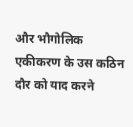और भौगोलिक एकीकरण के उस कठिन दौर को याद करने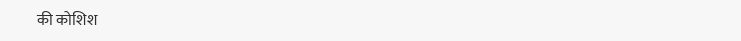की कोशिश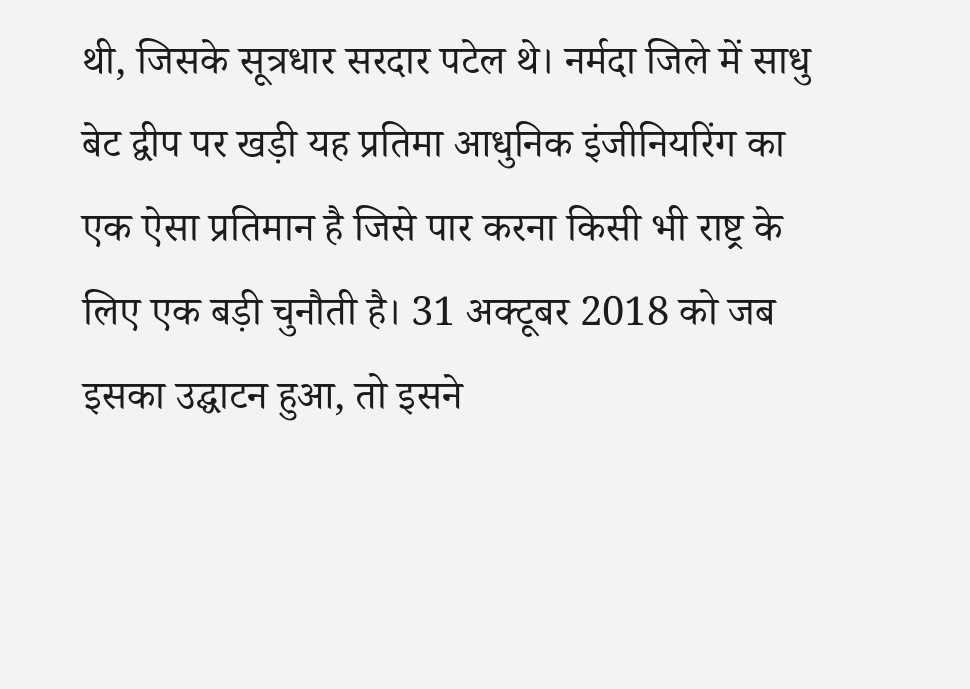थी, जिसके सूत्रधार सरदार पटेल थे। नर्मदा जिले में साधु बेट द्वीप पर खड़ी यह प्रतिमा आधुनिक इंजीनियरिंग का एक ऐसा प्रतिमान है जिसे पार करना किसी भी राष्ट्र के लिए एक बड़ी चुनौती है। 31 अक्टूबर 2018 को जब इसका उद्घाटन हुआ, तो इसने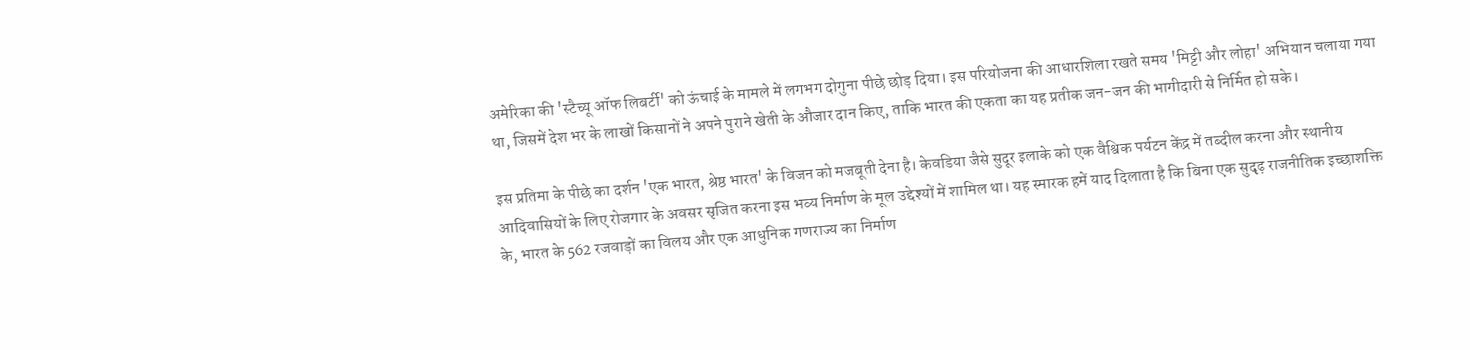अमेरिका की 'स्टैच्यू ऑफ लिबर्टी' को ऊंचाई के मामले में लगभग दोगुना पीछे छोड़ दिया। इस परियोजना की आधारशिला रखते समय 'मिट्टी और लोहा' अभियान चलाया गया था, जिसमें देश भर के लाखों किसानों ने अपने पुराने खेती के औजार दान किए, ताकि भारत की एकता का यह प्रतीक जन-जन की भागीदारी से निर्मित हो सके।

इस प्रतिमा के पीछे का दर्शन 'एक भारत, श्रेष्ठ भारत' के विजन को मजबूती देना है। केवडिया जैसे सुदूर इलाके को एक वैश्विक पर्यटन केंद्र में तब्दील करना और स्थानीय आदिवासियों के लिए रोजगार के अवसर सृजित करना इस भव्य निर्माण के मूल उद्देश्यों में शामिल था। यह स्मारक हमें याद दिलाता है कि बिना एक सुदृढ़ राजनीतिक इच्छाशक्ति के, भारत के 562 रजवाड़ों का विलय और एक आधुनिक गणराज्य का निर्माण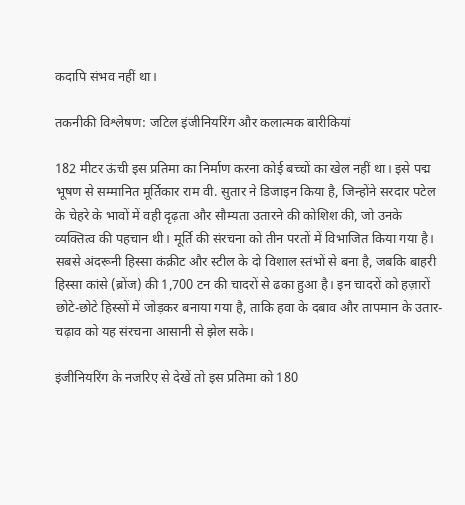कदापि संभव नहीं था।

तकनीकी विश्लेषण: जटिल इंजीनियरिंग और कलात्मक बारीकियां

182 मीटर ऊंची इस प्रतिमा का निर्माण करना कोई बच्चों का खेल नहीं था। इसे पद्म भूषण से सम्मानित मूर्तिकार राम वी. सुतार ने डिजाइन किया है, जिन्होंने सरदार पटेल के चेहरे के भावों में वही दृढ़ता और सौम्यता उतारने की कोशिश की, जो उनके व्यक्तित्व की पहचान थी। मूर्ति की संरचना को तीन परतों में विभाजित किया गया है। सबसे अंदरूनी हिस्सा कंक्रीट और स्टील के दो विशाल स्तंभों से बना है, जबकि बाहरी हिस्सा कांसे (ब्रोंज) की 1,700 टन की चादरों से ढका हुआ है। इन चादरों को हज़ारों छोटे-छोटे हिस्सों में जोड़कर बनाया गया है, ताकि हवा के दबाव और तापमान के उतार-चढ़ाव को यह संरचना आसानी से झेल सके।

इंजीनियरिंग के नजरिए से देखें तो इस प्रतिमा को 180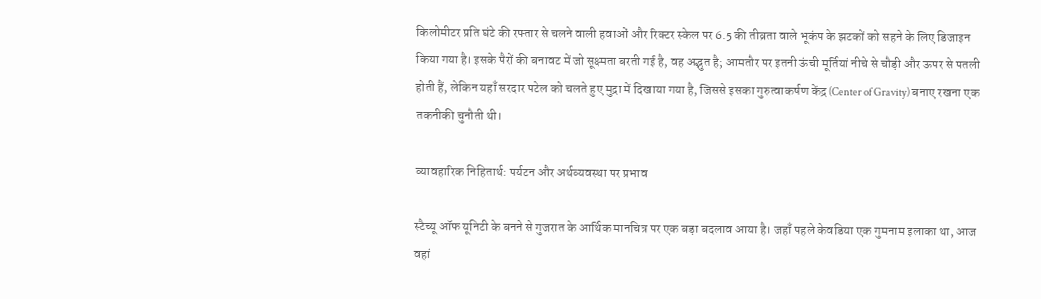किलोमीटर प्रति घंटे की रफ्तार से चलने वाली हवाओं और रिक्टर स्केल पर 6.5 की तीव्रता वाले भूकंप के झटकों को सहने के लिए डिजाइन किया गया है। इसके पैरों की बनावट में जो सूक्ष्मता बरती गई है, वह अद्भुत है; आमतौर पर इतनी ऊंची मूर्तियां नीचे से चौड़ी और ऊपर से पतली होती हैं, लेकिन यहाँ सरदार पटेल को चलते हुए मुद्रा में दिखाया गया है, जिससे इसका गुरुत्वाकर्षण केंद्र (Center of Gravity) बनाए रखना एक तकनीकी चुनौती थी।

व्यावहारिक निहितार्थ: पर्यटन और अर्थव्यवस्था पर प्रभाव

स्टैच्यू ऑफ यूनिटी के बनने से गुजरात के आर्थिक मानचित्र पर एक बड़ा बदलाव आया है। जहाँ पहले केवडिया एक गुमनाम इलाका था, आज वहां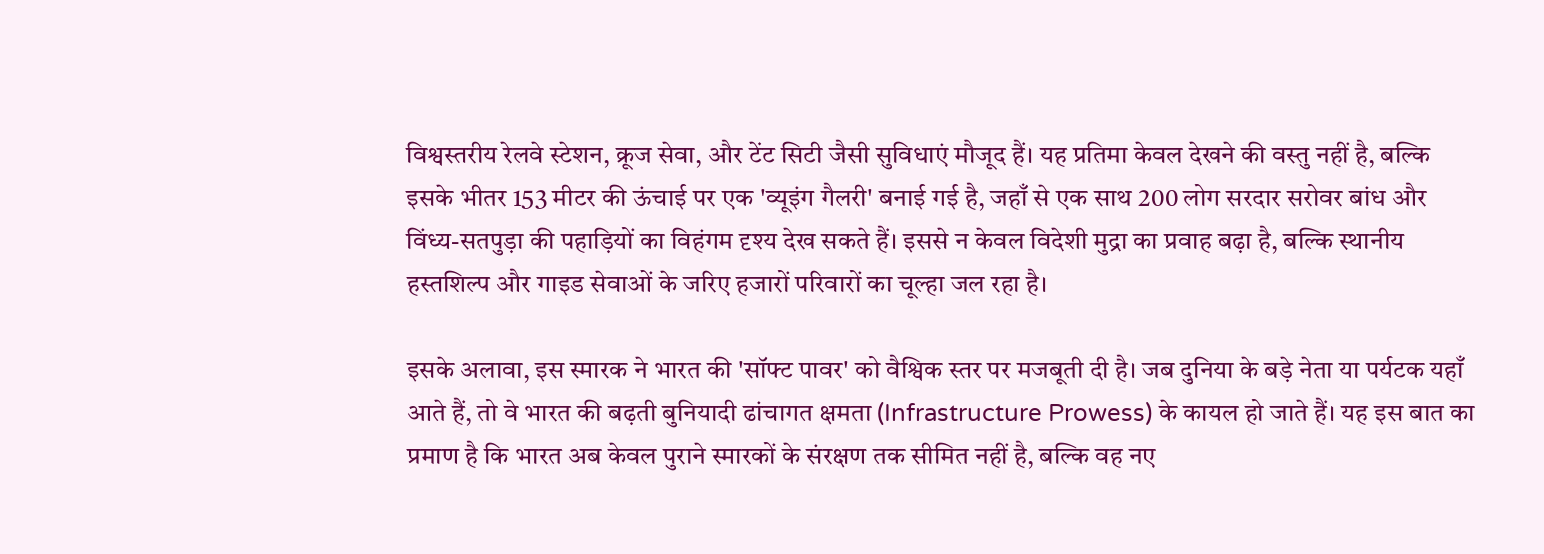विश्वस्तरीय रेलवे स्टेशन, क्रूज सेवा, और टेंट सिटी जैसी सुविधाएं मौजूद हैं। यह प्रतिमा केवल देखने की वस्तु नहीं है, बल्कि इसके भीतर 153 मीटर की ऊंचाई पर एक 'व्यूइंग गैलरी' बनाई गई है, जहाँ से एक साथ 200 लोग सरदार सरोवर बांध और विंध्य-सतपुड़ा की पहाड़ियों का विहंगम दृश्य देख सकते हैं। इससे न केवल विदेशी मुद्रा का प्रवाह बढ़ा है, बल्कि स्थानीय हस्तशिल्प और गाइड सेवाओं के जरिए हजारों परिवारों का चूल्हा जल रहा है।

इसके अलावा, इस स्मारक ने भारत की 'सॉफ्ट पावर' को वैश्विक स्तर पर मजबूती दी है। जब दुनिया के बड़े नेता या पर्यटक यहाँ आते हैं, तो वे भारत की बढ़ती बुनियादी ढांचागत क्षमता (Infrastructure Prowess) के कायल हो जाते हैं। यह इस बात का प्रमाण है कि भारत अब केवल पुराने स्मारकों के संरक्षण तक सीमित नहीं है, बल्कि वह नए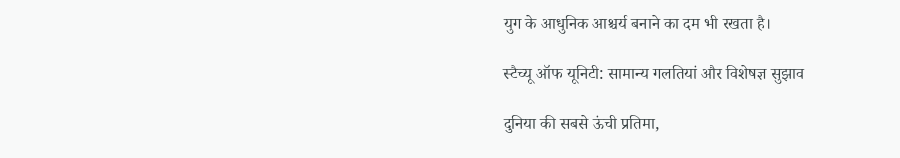युग के आधुनिक आश्चर्य बनाने का दम भी रखता है।

स्टैच्यू ऑफ यूनिटी: सामान्य गलतियां और विशेषज्ञ सुझाव

दुनिया की सबसे ऊंची प्रतिमा,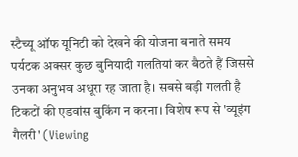स्टैच्यू ऑफ यूनिटी को देखने की योजना बनाते समय पर्यटक अक्सर कुछ बुनियादी गलतियां कर बैठते हैं जिससे उनका अनुभव अधूरा रह जाता है। सबसे बड़ी गलती है टिकटों की एडवांस बुकिंग न करना। विशेष रूप से 'व्यूइंग गैलरी' (Viewing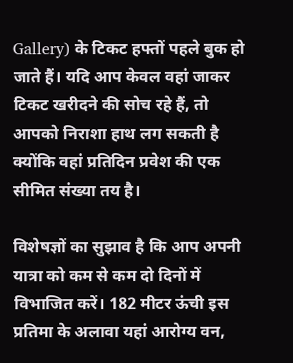Gallery) के टिकट हफ्तों पहले बुक हो जाते हैं। यदि आप केवल वहां जाकर टिकट खरीदने की सोच रहे हैं, तो आपको निराशा हाथ लग सकती है क्योंकि वहां प्रतिदिन प्रवेश की एक सीमित संख्या तय है।

विशेषज्ञों का सुझाव है कि आप अपनी यात्रा को कम से कम दो दिनों में विभाजित करें। 182 मीटर ऊंची इस प्रतिमा के अलावा यहां आरोग्य वन,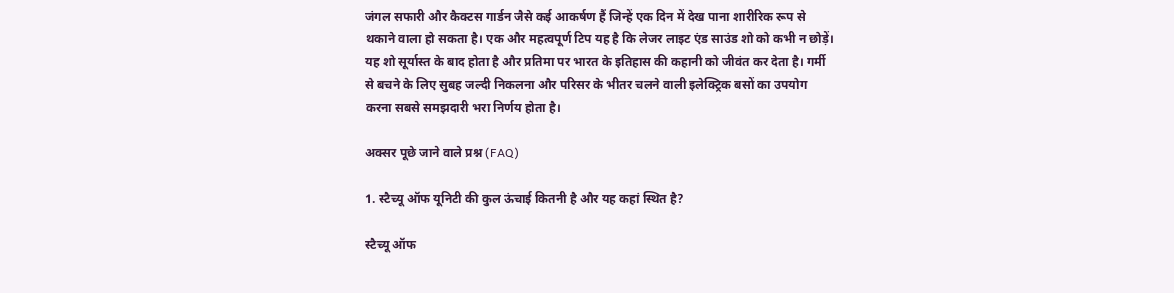जंगल सफारी और कैक्टस गार्डन जैसे कई आकर्षण हैं जिन्हें एक दिन में देख पाना शारीरिक रूप से थकाने वाला हो सकता है। एक और महत्वपूर्ण टिप यह है कि लेजर लाइट एंड साउंड शो को कभी न छोड़ें। यह शो सूर्यास्त के बाद होता है और प्रतिमा पर भारत के इतिहास की कहानी को जीवंत कर देता है। गर्मी से बचने के लिए सुबह जल्दी निकलना और परिसर के भीतर चलने वाली इलेक्ट्रिक बसों का उपयोग करना सबसे समझदारी भरा निर्णय होता है।

अक्सर पूछे जाने वाले प्रश्न (FAQ)

1. स्टैच्यू ऑफ यूनिटी की कुल ऊंचाई कितनी है और यह कहां स्थित है?

स्टैच्यू ऑफ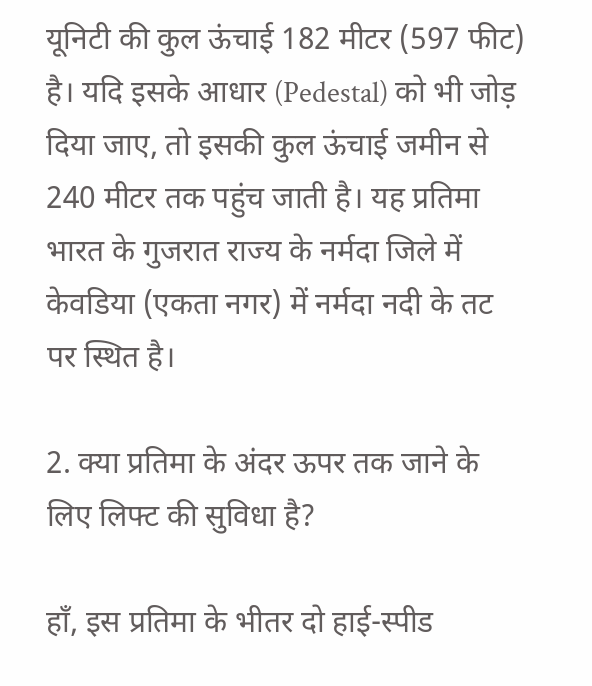यूनिटी की कुल ऊंचाई 182 मीटर (597 फीट) है। यदि इसके आधार (Pedestal) को भी जोड़ दिया जाए, तो इसकी कुल ऊंचाई जमीन से 240 मीटर तक पहुंच जाती है। यह प्रतिमा भारत के गुजरात राज्य के नर्मदा जिले में केवडिया (एकता नगर) में नर्मदा नदी के तट पर स्थित है।

2. क्या प्रतिमा के अंदर ऊपर तक जाने के लिए लिफ्ट की सुविधा है?

हाँ, इस प्रतिमा के भीतर दो हाई-स्पीड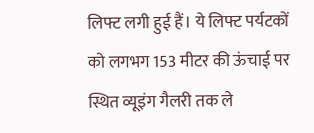लिफ्ट लगी हुई हैं। ये लिफ्ट पर्यटकों को लगभग 153 मीटर की ऊंचाई पर स्थित व्यूइंग गैलरी तक ले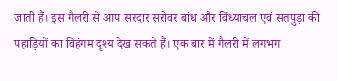जाती हैं। इस गैलरी से आप सरदार सरोवर बांध और विंध्याचल एवं सतपुड़ा की पहाड़ियों का विहंगम दृश्य देख सकते हैं। एक बार में गैलरी में लगभग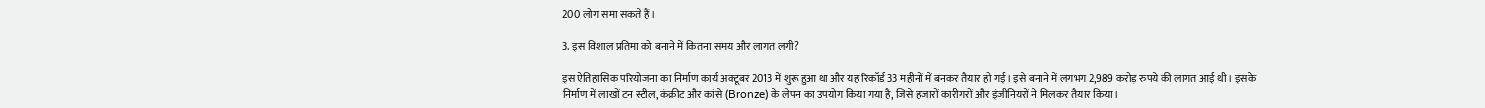200 लोग समा सकते हैं।

3. इस विशाल प्रतिमा को बनाने में कितना समय और लागत लगी?

इस ऐतिहासिक परियोजना का निर्माण कार्य अक्टूबर 2013 में शुरू हुआ था और यह रिकॉर्ड 33 महीनों में बनकर तैयार हो गई। इसे बनाने में लगभग 2,989 करोड़ रुपये की लागत आई थी। इसके निर्माण में लाखों टन स्टील, कंक्रीट और कांसे (Bronze) के लेपन का उपयोग किया गया है, जिसे हजारों कारीगरों और इंजीनियरों ने मिलकर तैयार किया।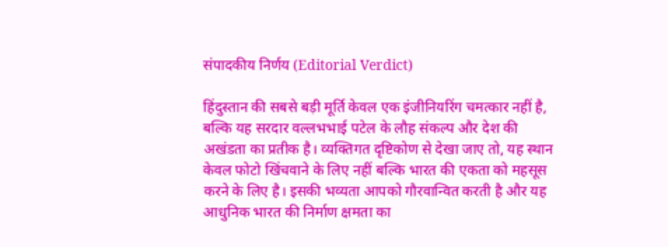संपादकीय निर्णय (Editorial Verdict)

हिंदुस्तान की सबसे बड़ी मूर्ति केवल एक इंजीनियरिंग चमत्कार नहीं है, बल्कि यह सरदार वल्लभभाई पटेल के लौह संकल्प और देश की अखंडता का प्रतीक है। व्यक्तिगत दृष्टिकोण से देखा जाए तो, यह स्थान केवल फोटो खिंचवाने के लिए नहीं बल्कि भारत की एकता को महसूस करने के लिए है। इसकी भव्यता आपको गौरवान्वित करती है और यह आधुनिक भारत की निर्माण क्षमता का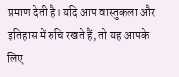प्रमाण देती है। यदि आप वास्तुकला और इतिहास में रुचि रखते हैं, तो यह आपके लिए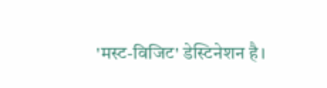'मस्ट-विजिट' डेस्टिनेशन है।